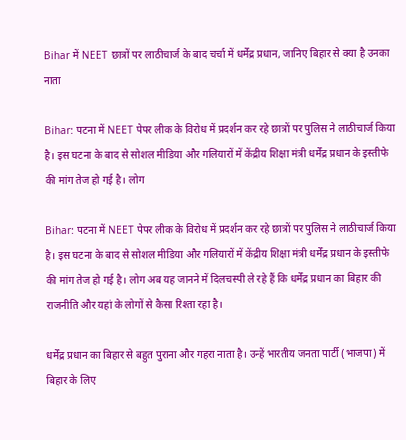Bihar में NEET छात्रों पर लाठीचार्ज के बाद चर्चा में धर्मेंद्र प्रधान, जानिए बिहार से क्या है उनका नाता

Bihar: पटना में NEET पेपर लीक के विरोध में प्रदर्शन कर रहे छात्रों पर पुलिस ने लाठीचार्ज किया है। इस घटना के बाद से सोशल मीडिया और गलियारों में केंद्रीय शिक्षा मंत्री धर्मेंद्र प्रधान के इस्तीफे की मांग तेज हो गई है। लोग

Bihar: पटना में NEET पेपर लीक के विरोध में प्रदर्शन कर रहे छात्रों पर पुलिस ने लाठीचार्ज किया है। इस घटना के बाद से सोशल मीडिया और गलियारों में केंद्रीय शिक्षा मंत्री धर्मेंद्र प्रधान के इस्तीफे की मांग तेज हो गई है। लोग अब यह जानने में दिलचस्पी ले रहे हैं कि धर्मेंद्र प्रधान का बिहार की राजनीति और यहां के लोगों से कैसा रिश्ता रहा है।

धर्मेंद्र प्रधान का बिहार से बहुत पुराना और गहरा नाता है। उन्हें भारतीय जनता पार्टी (भाजपा) में बिहार के लिए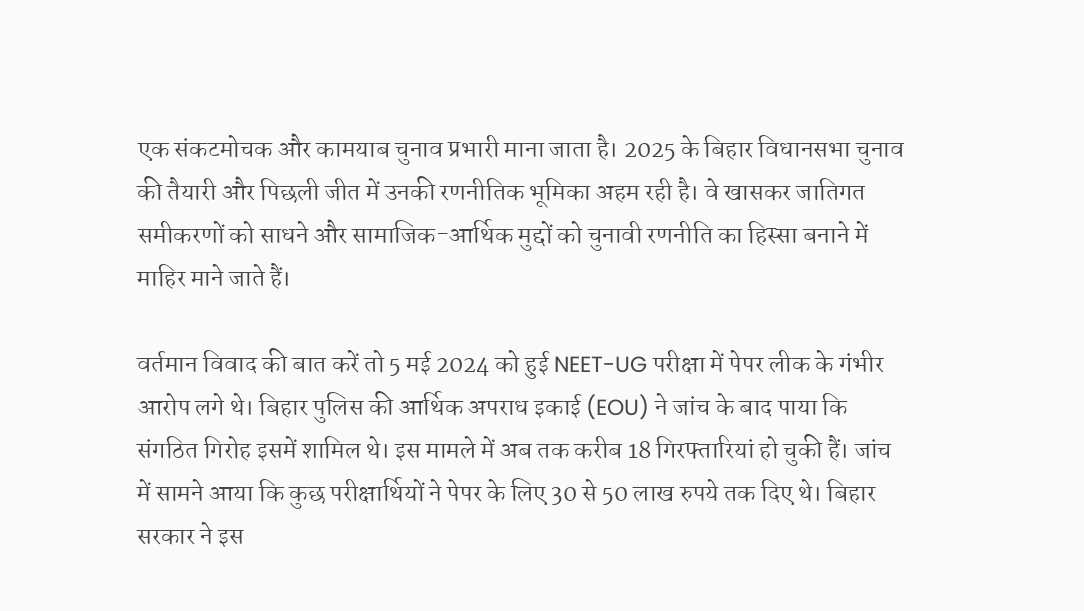एक संकटमोचक और कामयाब चुनाव प्रभारी माना जाता है। 2025 के बिहार विधानसभा चुनाव की तैयारी और पिछली जीत में उनकी रणनीतिक भूमिका अहम रही है। वे खासकर जातिगत समीकरणों को साधने और सामाजिक-आर्थिक मुद्दों को चुनावी रणनीति का हिस्सा बनाने में माहिर माने जाते हैं।

वर्तमान विवाद की बात करें तो 5 मई 2024 को हुई NEET-UG परीक्षा में पेपर लीक के गंभीर आरोप लगे थे। बिहार पुलिस की आर्थिक अपराध इकाई (EOU) ने जांच के बाद पाया कि संगठित गिरोह इसमें शामिल थे। इस मामले में अब तक करीब 18 गिरफ्तारियां हो चुकी हैं। जांच में सामने आया कि कुछ परीक्षार्थियों ने पेपर के लिए 30 से 50 लाख रुपये तक दिए थे। बिहार सरकार ने इस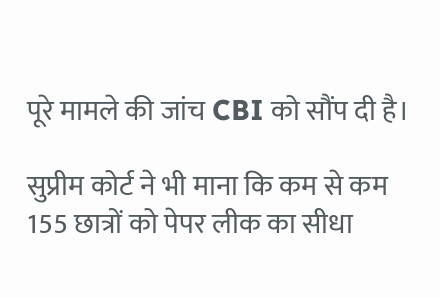पूरे मामले की जांच CBI को सौंप दी है।

सुप्रीम कोर्ट ने भी माना कि कम से कम 155 छात्रों को पेपर लीक का सीधा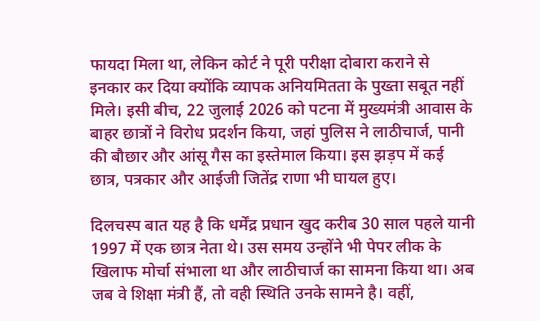फायदा मिला था, लेकिन कोर्ट ने पूरी परीक्षा दोबारा कराने से इनकार कर दिया क्योंकि व्यापक अनियमितता के पुख्ता सबूत नहीं मिले। इसी बीच, 22 जुलाई 2026 को पटना में मुख्यमंत्री आवास के बाहर छात्रों ने विरोध प्रदर्शन किया, जहां पुलिस ने लाठीचार्ज, पानी की बौछार और आंसू गैस का इस्तेमाल किया। इस झड़प में कई छात्र, पत्रकार और आईजी जितेंद्र राणा भी घायल हुए।

दिलचस्प बात यह है कि धर्मेंद्र प्रधान खुद करीब 30 साल पहले यानी 1997 में एक छात्र नेता थे। उस समय उन्होंने भी पेपर लीक के खिलाफ मोर्चा संभाला था और लाठीचार्ज का सामना किया था। अब जब वे शिक्षा मंत्री हैं, तो वही स्थिति उनके सामने है। वहीं,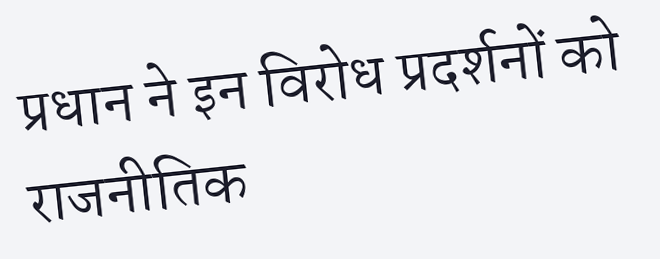प्रधान ने इन विरोध प्रदर्शनों को राजनीतिक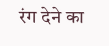रंग देने का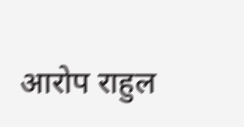आरोप राहुल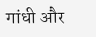गांधी और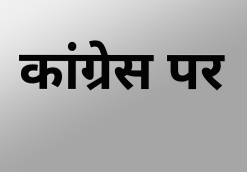कांग्रेस पर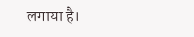लगाया है।